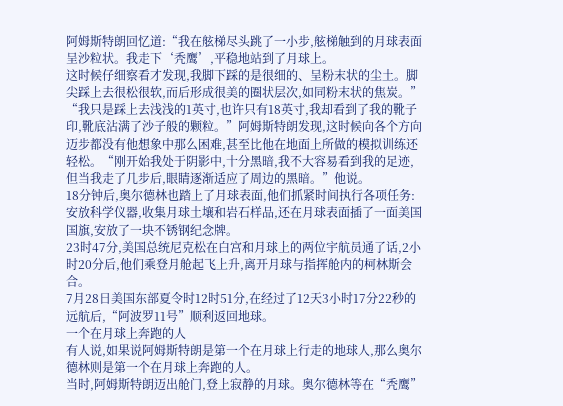阿姆斯特朗回忆道:“我在舷梯尽头跳了一小步,舷梯触到的月球表面呈沙粒状。我走下‘秃鹰’,平稳地站到了月球上。
这时候仔细察看才发现,我脚下踩的是很细的、呈粉末状的尘土。脚尖踩上去很松很软,而后形成很美的圈状层次,如同粉末状的焦炭。”
“我只是踩上去浅浅的1英寸,也许只有18英寸,我却看到了我的靴子印,靴底沾满了沙子般的颗粒。”阿姆斯特朗发现,这时候向各个方向迈步都没有他想象中那么困难,甚至比他在地面上所做的模拟训练还轻松。“刚开始我处于阴影中,十分黑暗,我不大容易看到我的足迹,但当我走了几步后,眼睛逐渐适应了周边的黑暗。”他说。
18分钟后,奥尔德林也踏上了月球表面,他们抓紧时间执行各项任务:安放科学仪器,收集月球土壤和岩石样品,还在月球表面插了一面美国国旗,安放了一块不锈钢纪念牌。
23时47分,美国总统尼克松在白宫和月球上的两位宇航员通了话,2小时20分后,他们乘登月舱起飞上升,离开月球与指挥舱内的柯林斯会合。
7月28日美国东部夏令时12时51分,在经过了12天3小时17分22秒的远航后,“阿波罗11号”顺利返回地球。
一个在月球上奔跑的人
有人说,如果说阿姆斯特朗是第一个在月球上行走的地球人,那么奥尔德林则是第一个在月球上奔跑的人。
当时,阿姆斯特朗迈出舱门,登上寂静的月球。奥尔德林等在“秃鹰”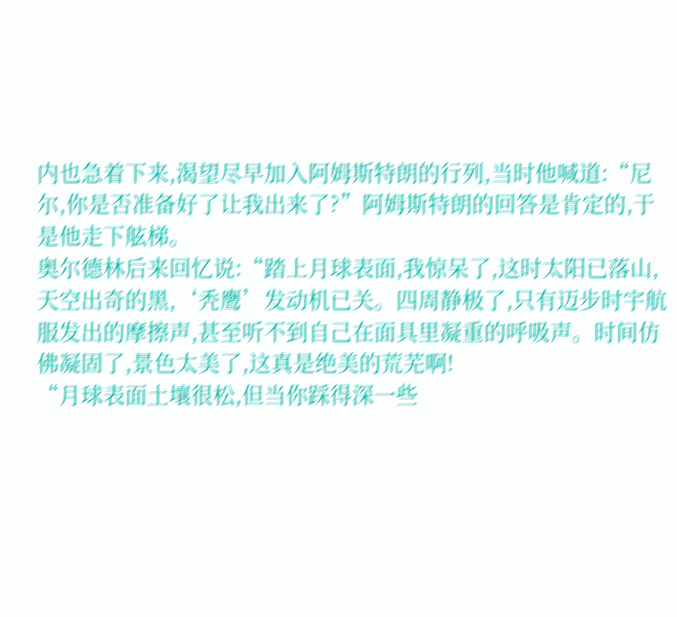内也急着下来,渴望尽早加入阿姆斯特朗的行列,当时他喊道:“尼尔,你是否准备好了让我出来了?”阿姆斯特朗的回答是肯定的,于是他走下舷梯。
奥尔德林后来回忆说:“踏上月球表面,我惊呆了,这时太阳已落山,天空出奇的黑,‘秃鹰’发动机已关。四周静极了,只有迈步时宇航服发出的摩擦声,甚至听不到自己在面具里凝重的呼吸声。时间仿佛凝固了,景色太美了,这真是绝美的荒芜啊!
“月球表面土壤很松,但当你踩得深一些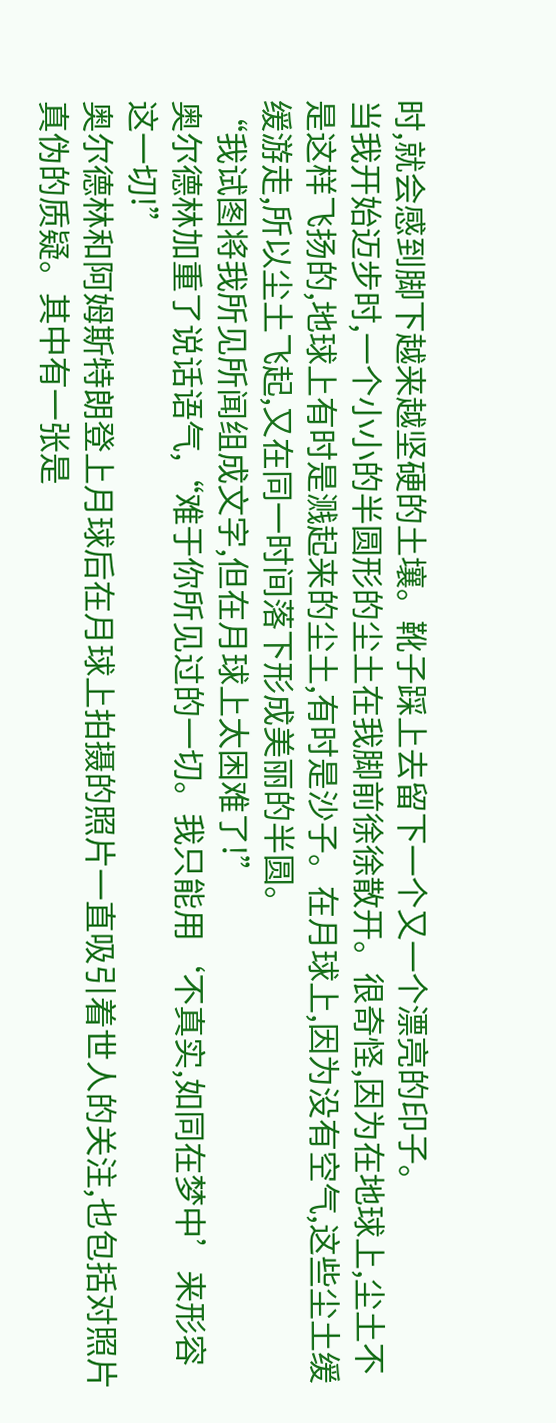时,就会感到脚下越来越坚硬的土壤。靴子踩上去留下一个又一个漂亮的印子。
当我开始迈步时,一个小小的半圆形的尘土在我脚前徐徐散开。很奇怪,因为在地球上,尘土不是这样飞扬的,地球上有时是溅起来的尘土,有时是沙子。在月球上,因为没有空气,这些尘土缓缓游走,所以尘土飞起,又在同一时间落下形成美丽的半圆。
“我试图将我所见所闻组成文字,但在月球上太困难了!”
奥尔德林加重了说话语气,“难于你所见过的一切。我只能用‘不真实,如同在梦中’来形容这一切!”
奥尔德林和阿姆斯特朗登上月球后在月球上拍摄的照片一直吸引着世人的关注,也包括对照片真伪的质疑。其中有一张是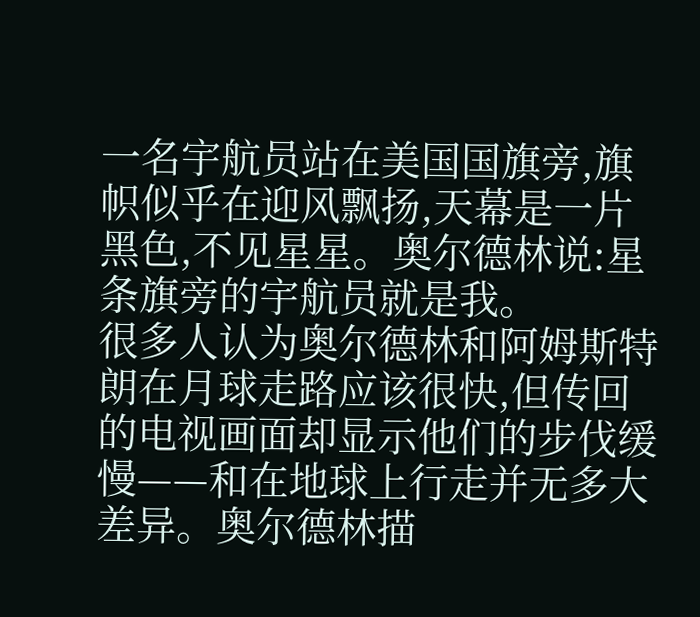一名宇航员站在美国国旗旁,旗帜似乎在迎风飘扬,天幕是一片黑色,不见星星。奥尔德林说:星条旗旁的宇航员就是我。
很多人认为奥尔德林和阿姆斯特朗在月球走路应该很快,但传回的电视画面却显示他们的步伐缓慢——和在地球上行走并无多大差异。奥尔德林描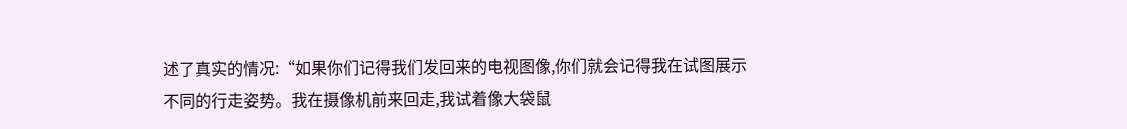述了真实的情况:“如果你们记得我们发回来的电视图像,你们就会记得我在试图展示不同的行走姿势。我在摄像机前来回走,我试着像大袋鼠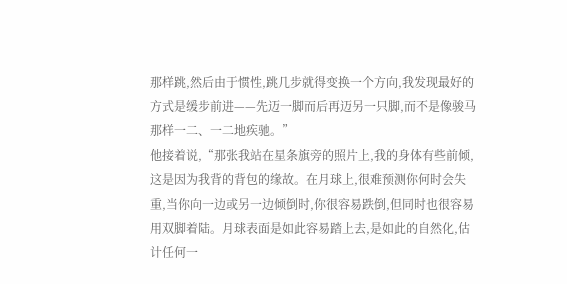那样跳,然后由于惯性,跳几步就得变换一个方向,我发现最好的方式是缓步前进——先迈一脚而后再迈另一只脚,而不是像骏马那样一二、一二地疾驰。”
他接着说,“那张我站在星条旗旁的照片上,我的身体有些前倾,这是因为我背的背包的缘故。在月球上,很难预测你何时会失重,当你向一边或另一边倾倒时,你很容易跌倒,但同时也很容易用双脚着陆。月球表面是如此容易踏上去,是如此的自然化,估计任何一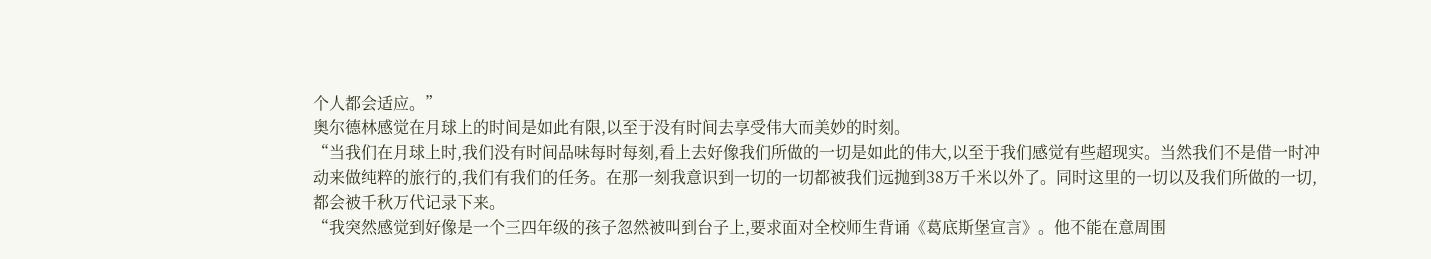个人都会适应。”
奥尔德林感觉在月球上的时间是如此有限,以至于没有时间去享受伟大而美妙的时刻。
“当我们在月球上时,我们没有时间品味每时每刻,看上去好像我们所做的一切是如此的伟大,以至于我们感觉有些超现实。当然我们不是借一时冲动来做纯粹的旅行的,我们有我们的任务。在那一刻我意识到一切的一切都被我们远抛到38万千米以外了。同时这里的一切以及我们所做的一切,都会被千秋万代记录下来。
“我突然感觉到好像是一个三四年级的孩子忽然被叫到台子上,要求面对全校师生背诵《葛底斯堡宣言》。他不能在意周围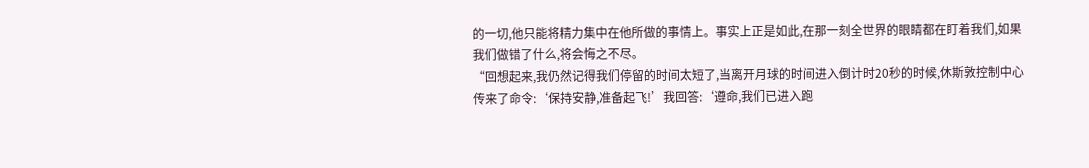的一切,他只能将精力集中在他所做的事情上。事实上正是如此,在那一刻全世界的眼睛都在盯着我们,如果我们做错了什么,将会悔之不尽。
“回想起来,我仍然记得我们停留的时间太短了,当离开月球的时间进入倒计时20秒的时候,休斯敦控制中心传来了命令:‘保持安静,准备起飞!’我回答:‘遵命,我们已进入跑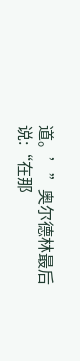道。’”奥尔德林最后说:“在那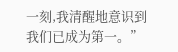一刻,我清醒地意识到我们已成为第一。”